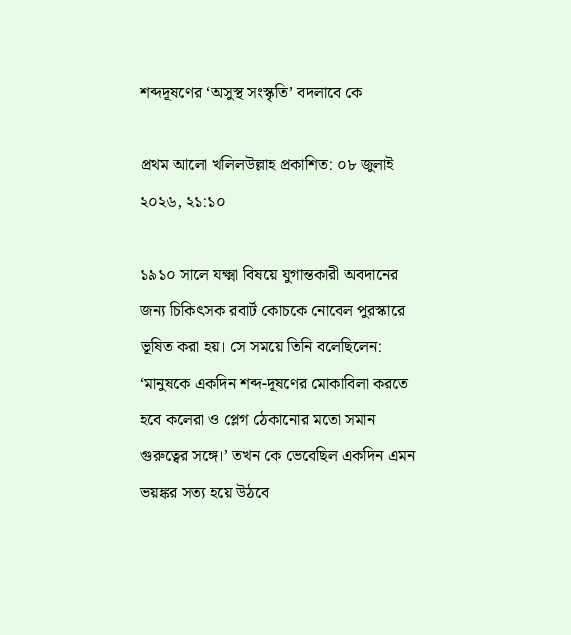শব্দদূষণের ‘অসুস্থ সংস্কৃতি’ বদলাবে কে

প্রথম আলো খলিলউল্লাহ প্রকাশিত: ০৮ জুলাই ২০২৬, ২১:১০

১৯১০ সালে যক্ষ্মা বিষয়ে যুগান্তকারী অবদানের জন্য চিকিৎসক রবার্ট কোচকে নোবেল পুরস্কারে ভূষিত করা হয়। সে সময়ে তিনি বলেছিলেন: ‘মানুষকে একদিন শব্দ-দূষণের মোকাবিলা করতে হবে কলেরা ও প্লেগ ঠেকানোর মতো সমান গুরুত্বের সঙ্গে।’ তখন কে ভেবেছিল একদিন এমন ভয়ঙ্কর সত্য হয়ে উঠবে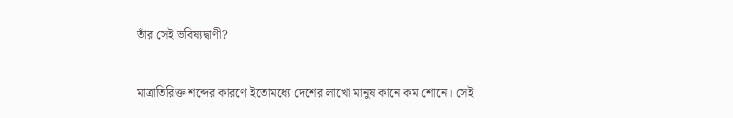তাঁর সেই ভবিষ্যদ্বাণী?


মাত্রাতিরিক্ত শব্দের কারণে ইতোমধ্যে দেশের লাখো মানুষ কানে কম শোনে। সেই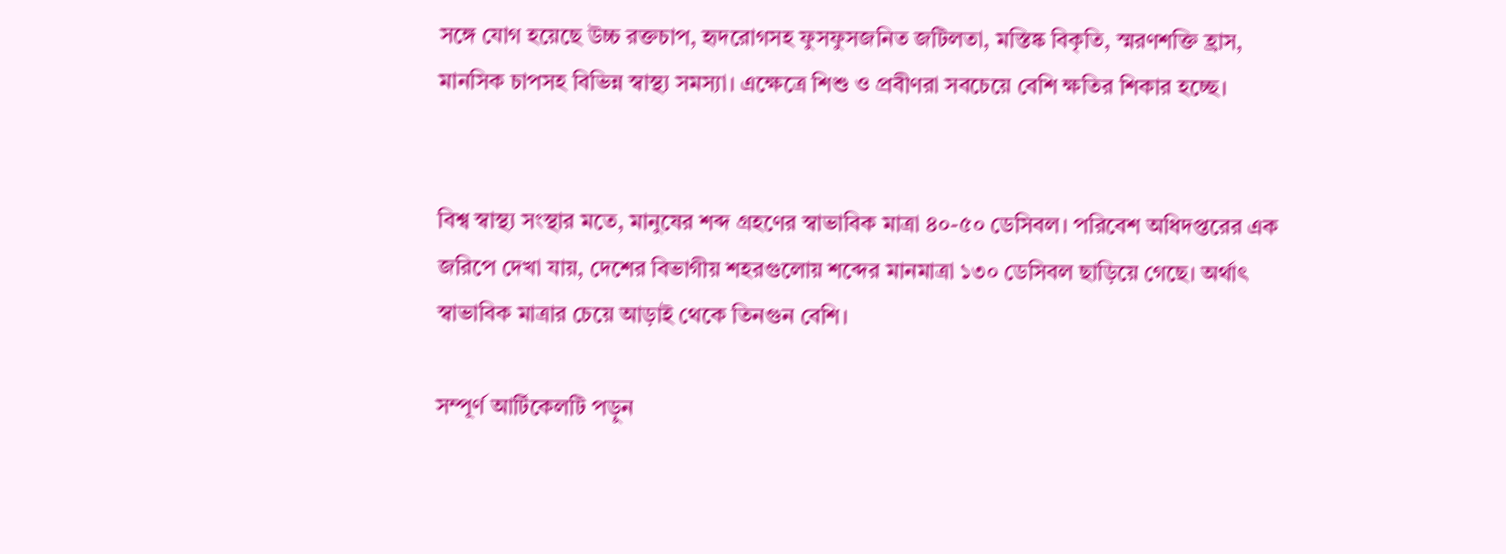সঙ্গে যোগ হয়েছে উচ্চ রক্তচাপ, হৃদরোগসহ ফুসফুসজনিত জটিলতা, মস্তিষ্ক বিকৃতি, স্মরণশক্তি হ্রাস, মানসিক চাপসহ বিভিন্ন স্বাস্থ্য সমস্যা। এক্ষেত্রে শিশু ও প্রবীণরা সবচেয়ে বেশি ক্ষতির শিকার হচ্ছে।


বিশ্ব স্বাস্থ্য সংস্থার মতে, মানুষের শব্দ গ্রহণের স্বাভাবিক মাত্রা ৪০-৫০ ডেসিবল। পরিবেশ অধিদপ্তরের এক জরিপে দেখা যায়, দেশের বিভাগীয় শহরগুলোয় শব্দের মানমাত্রা ১৩০ ডেসিবল ছাড়িয়ে গেছে। অর্থাৎ স্বাভাবিক মাত্রার চেয়ে আড়াই থেকে তিনগুন বেশি।

সম্পূর্ণ আর্টিকেলটি পড়ুন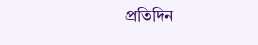প্রতিদিন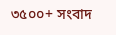৩৫০০+ সংবাদ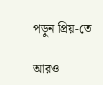পড়ুন প্রিয়-তে

আরও